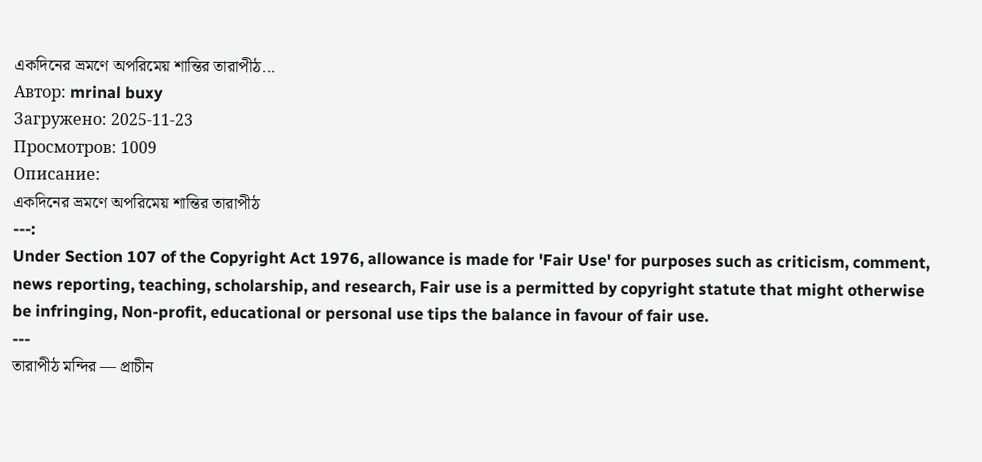একদিনের ভ্রমণে অপরিমেয় শান্তির তারাপীঠ...
Автор: mrinal buxy
Загружено: 2025-11-23
Просмотров: 1009
Описание:
একদিনের ভ্রমণে অপরিমেয় শান্তির তারাপীঠ
---:
Under Section 107 of the Copyright Act 1976, allowance is made for 'Fair Use' for purposes such as criticism, comment, news reporting, teaching, scholarship, and research, Fair use is a permitted by copyright statute that might otherwise be infringing, Non-profit, educational or personal use tips the balance in favour of fair use.
---
তারাপীঠ মন্দির — প্রাচীন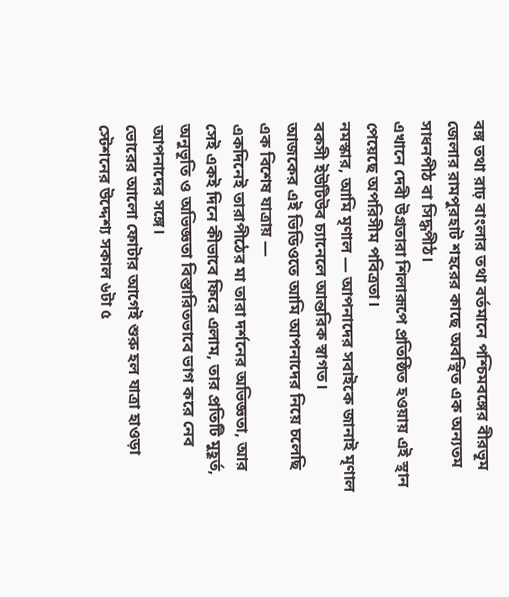বঙ্গ তথা রাঢ় বাংলার তথা বর্তমানে পশ্চিমবঙ্গের বীরভূম জেলার রামপুরহাট শহরের কাছে অবস্থিত এক অন্যতম সাধনপীঠ বা সিদ্ধপীঠ।
এখানে দেবী উগ্রতারা শিলারূপে প্রতিষ্ঠিত হওয়ায় এই স্থান পেয়েছে অপরিসীম পবিত্রতা।
নমস্কার, আমি মৃণাল — আপনাদের সবাইকে জানাই মৃণাল বকসী ইউটিউব চ্যানেলে আন্তরিক স্বাগত।
আজকের এই ভিডিওতে আমি আপনাদের নিয়ে চলেছি এক বিশেষ যাত্রায় —
একদিনেই তারাপীঠের মা তারা দর্শনের অভিজ্ঞতা, আর সেই একই দিনে কীভাবে ফিরে এলাম, তার প্রতিটি মুহূর্ত, অনুভূতি ও অভিজ্ঞতা বিস্তারিতভাবে ভাগ করে নেব আপনাদের সঙ্গে।
ভোরের আলো ফোটার আগেই শুরু হল যাত্রা হাওড়া স্টেশনের উদ্দেশ্য সকাল ৬টা ৫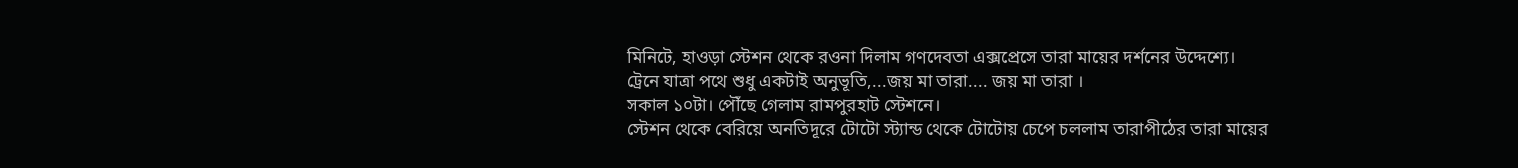মিনিটে, হাওড়া স্টেশন থেকে রওনা দিলাম গণদেবতা এক্সপ্রেসে তারা মায়ের দর্শনের উদ্দেশ্যে।
ট্রেনে যাত্রা পথে শুধু একটাই অনুভূতি,...জয় মা তারা.... জয় মা তারা ।
সকাল ১০টা। পৌঁছে গেলাম রামপুরহাট স্টেশনে।
স্টেশন থেকে বেরিয়ে অনতিদূরে টোটো স্ট্যান্ড থেকে টোটোয় চেপে চললাম তারাপীঠের তারা মায়ের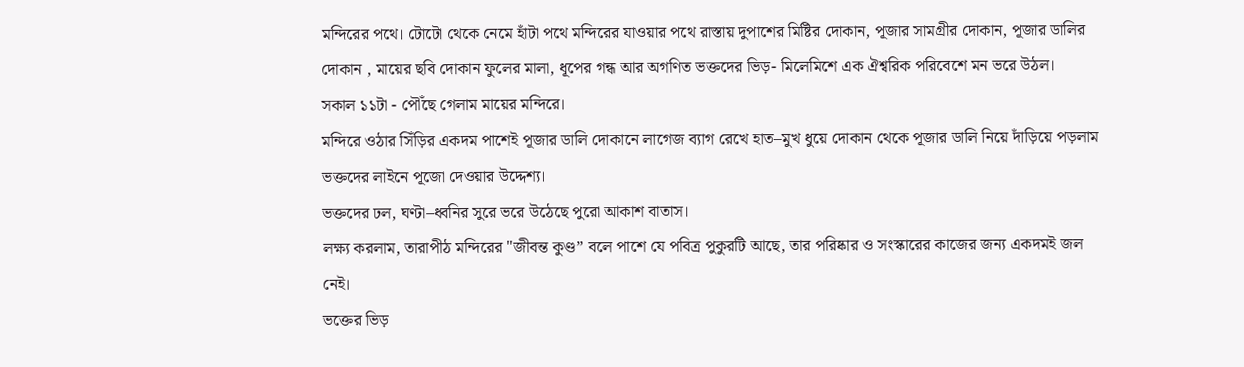মন্দিরের পথে। টোটো থেকে নেমে হাঁটা পথে মন্দিরের যাওয়ার পথে রাস্তায় দুপাশের মিষ্টির দোকান, পূজার সামগ্রীর দোকান, পূজার ডালির দোকান , মায়ের ছবি দোকান ফুলের মালা, ধূপের গন্ধ আর অগণিত ভক্তদের ভিড়- মিলেমিশে এক ঐশ্বরিক পরিবেশে মন ভরে উঠল।
সকাল ১১টা - পৌঁছে গেলাম মায়ের মন্দিরে।
মন্দিরে ওঠার সিঁড়ির একদম পাশেই পূজার ডালি দোকানে লাগেজ ব্যাগ রেখে হাত–মুখ ধুয়ে দোকান থেকে পূজার ডালি নিয়ে দাঁড়িয়ে পড়লাম ভক্তদের লাইনে পূজো দেওয়ার উদ্দেশ্য।
ভক্তদের ঢল, ঘণ্টা–ধ্বনির সুরে ভরে উঠেছে পুরো আকাশ বাতাস।
লক্ষ্য করলাম, তারাপীঠ মন্দিরের "জীবন্ত কুণ্ড” বলে পাশে যে পবিত্র পুকুরটি আছে, তার পরিষ্কার ও সংস্কারের কাজের জন্য একদমই জল নেই।
ভক্তের ভিড়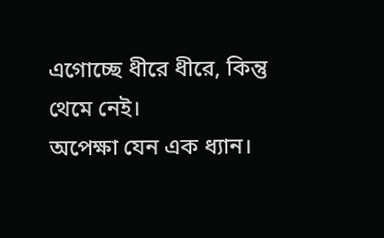এগোচ্ছে ধীরে ধীরে, কিন্তু থেমে নেই।
অপেক্ষা যেন এক ধ্যান।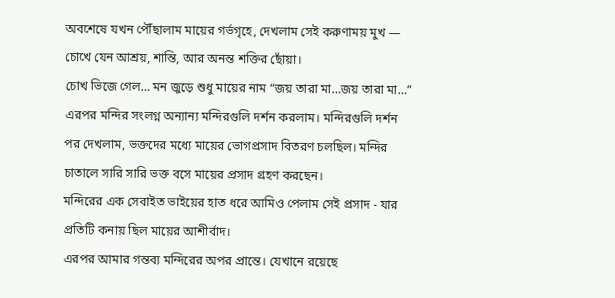অবশেষে যখন পৌঁছালাম মায়ের গর্ভগৃহে, দেখলাম সেই করুণাময় মুখ —
চোখে যেন আশ্রয়, শান্তি, আর অনন্ত শক্তির ছোঁয়া।
চোখ ভিজে গেল… মন জুড়ে শুধু মায়ের নাম “জয় তারা মা…জয় তারা মা…”
এরপর মন্দির সংলগ্ন অন্যান্য মন্দিরগুলি দর্শন করলাম। মন্দিরগুলি দর্শন পর দেখলাম, ভক্তদের মধ্যে মায়ের ভোগপ্রসাদ বিতরণ চলছিল। মন্দির চাতালে সারি সারি ভক্ত বসে মায়ের প্রসাদ গ্রহণ করছেন।
মন্দিরের এক সেবাইত ভাইয়ের হাত ধরে আমিও পেলাম সেই প্রসাদ - যার প্রতিটি কনায় ছিল মায়ের আশীর্বাদ।
এরপর আমার গন্তব্য মন্দিরের অপর প্রান্তে। যেখানে রয়েছে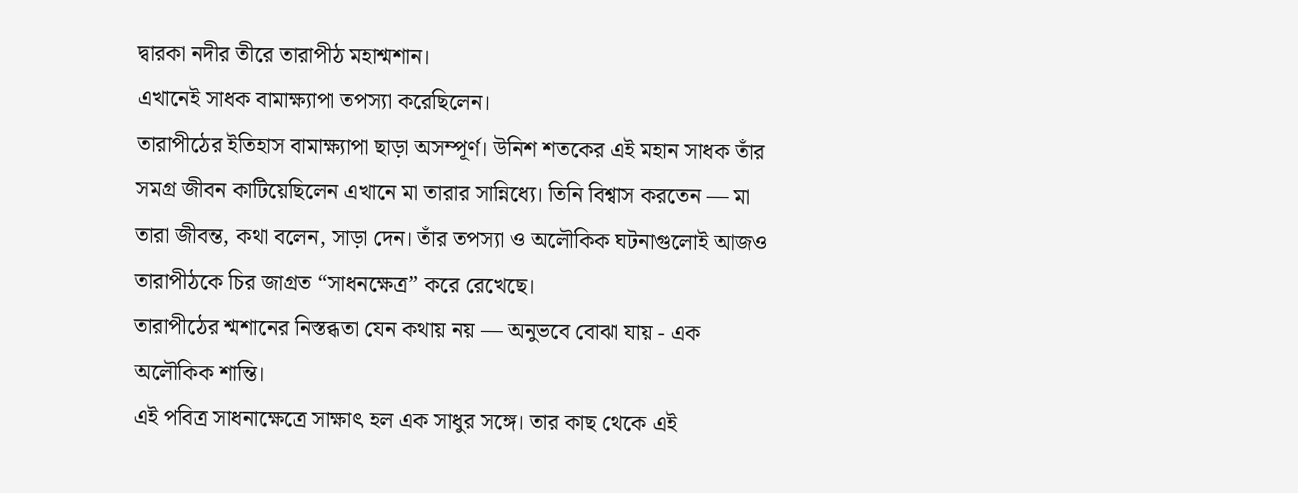দ্বারকা নদীর তীরে তারাপীঠ মহাশ্মশান।
এখানেই সাধক বামাক্ষ্যাপা তপস্যা করেছিলেন।
তারাপীঠের ইতিহাস বামাক্ষ্যাপা ছাড়া অসম্পূর্ণ। উনিশ শতকের এই মহান সাধক তাঁর সমগ্র জীবন কাটিয়েছিলেন এখানে মা তারার সান্নিধ্যে। তিনি বিশ্বাস করতেন — মা তারা জীবন্ত, কথা বলেন, সাড়া দেন। তাঁর তপস্যা ও অলৌকিক ঘটনাগুলোই আজও তারাপীঠকে চির জাগ্রত “সাধনক্ষেত্র” করে রেখেছে।
তারাপীঠের শ্মশানের নিস্তব্ধতা যেন কথায় নয় — অনুভবে বোঝা যায় - এক অলৌকিক শান্তি।
এই পবিত্র সাধনাক্ষেত্রে সাক্ষাৎ হল এক সাধুর সঙ্গে। তার কাছ থেকে এই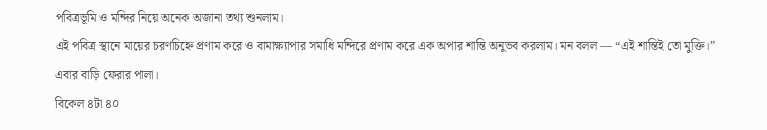পবিত্রভূমি ও মন্দির নিয়ে অনেক অজানা তথ্য শুনলাম।
এই পবিত্র স্থানে মায়ের চরণচিহ্নে প্রণাম করে ও বামাক্ষ্যাপার সমাধি মন্দিরে প্রণাম করে এক অপার শান্তি অনুভব করলাম। মন বলল — “এই শান্তিই তো মুক্তি।”
এবার বাড়ি ফেরার পালা।
বিকেল ৪টা ৪০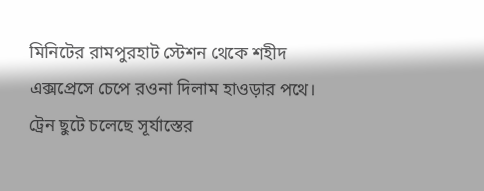মিনিটের রামপুরহাট স্টেশন থেকে শহীদ এক্সপ্রেসে চেপে রওনা দিলাম হাওড়ার পথে।
ট্রেন ছুটে চলেছে সূর্যাস্তের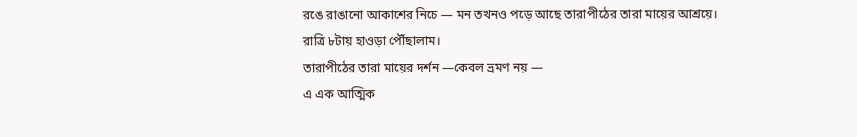রঙে রাঙানো আকাশের নিচে — মন তখনও পড়ে আছে তারাপীঠের তারা মায়ের আশ্রয়ে।
রাত্রি ৮টায় হাওড়া পৌঁছালাম।
তারাপীঠের তারা মায়ের দর্শন —কেবল ভ্রমণ নয় —
এ এক আত্মিক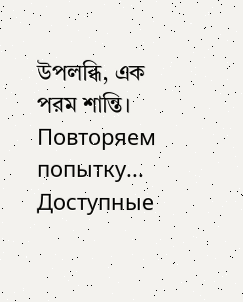উপলব্ধি, এক পরম শান্তি।
Повторяем попытку...
Доступные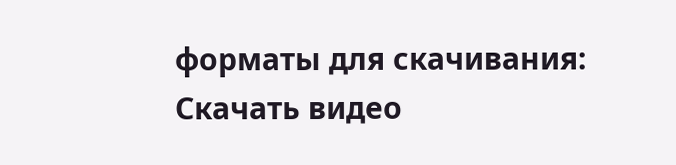форматы для скачивания:
Скачать видео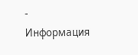-
Информация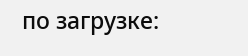по загрузке: